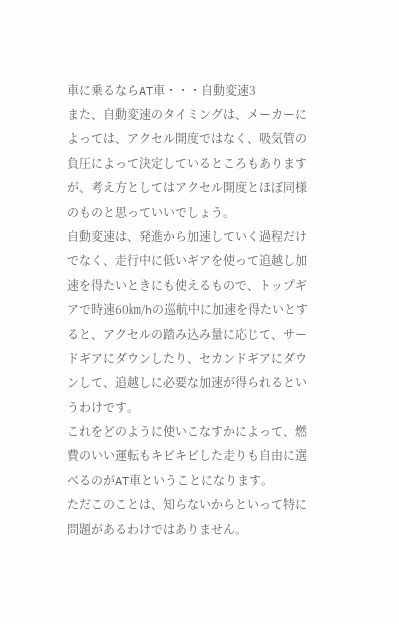車に乗るならAT車・・・自動変速3
また、自動変速のタイミングは、メーカーによっては、アクセル開度ではなく、吸気管の負圧によって決定しているところもありますが、考え方としてはアクセル開度とほぼ同様のものと思っていいでしょう。
自動変速は、発進から加速していく過程だけでなく、走行中に低いギアを使って追越し加速を得たいときにも使えるもので、トップギアで時速60㎞/hの巡航中に加速を得たいとすると、アクセルの踏み込み量に応じて、サードギアにダウンしたり、セカンドギアにダウンして、追越しに必要な加速が得られるというわけです。
これをどのように使いこなすかによって、燃費のいい運転もキビキビした走りも自由に選べるのがAT車ということになります。
ただこのことは、知らないからといって特に問題があるわけではありません。